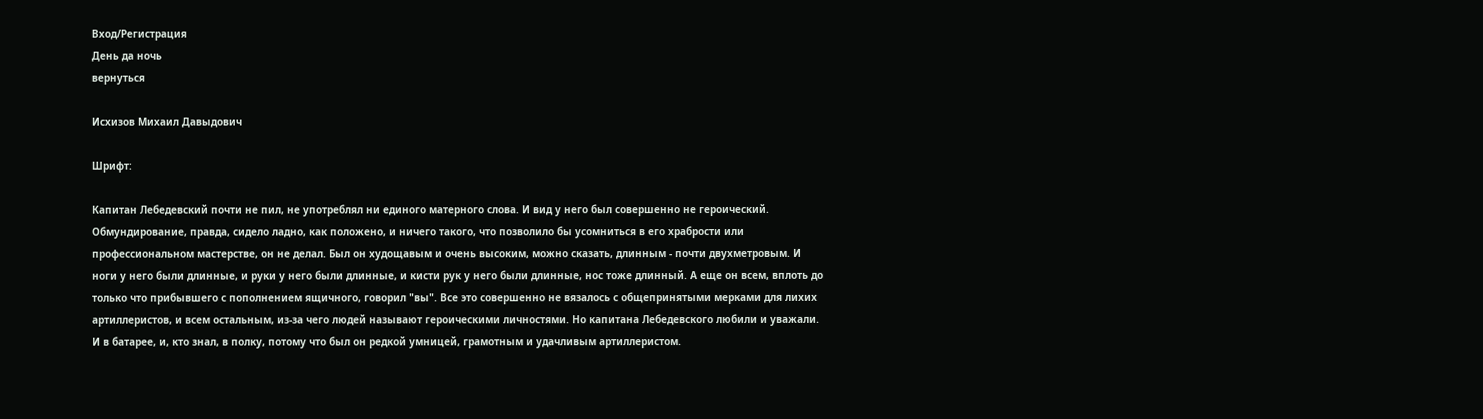Вход/Регистрация
День да ночь
вернуться

Исхизов Михаил Давыдович

Шрифт:

Капитан Лебедевский почти не пил, не употреблял ни единого матерного слова. И вид у него был совершенно не героический. Обмундирование, правда, сидело ладно, как положено, и ничего такого, что позволило бы усомниться в его храбрости или профессиональном мастерстве, он не делал. Был он худощавым и очень высоким, можно сказать, длинным - почти двухметровым. И ноги у него были длинные, и руки у него были длинные, и кисти рук у него были длинные, нос тоже длинный. А еще он всем, вплоть до только что прибывшего с пополнением ящичного, говорил "вы". Все это совершенно не вязалось с общепринятыми мерками для лихих артиллеристов, и всем остальным, из-за чего людей называют героическими личностями. Но капитана Лебедевского любили и уважали. И в батарее, и, кто знал, в полку, потому что был он редкой умницей, грамотным и удачливым артиллеристом.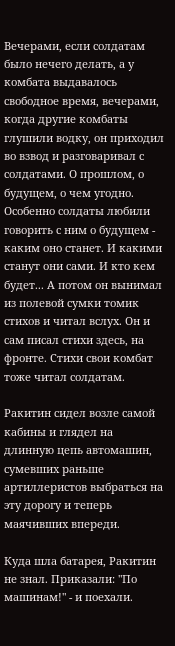Вечерами, если солдатам было нечего делать, а у комбата выдавалось свободное время, вечерами, когда другие комбаты глушили водку, он приходил во взвод и разговаривал с солдатами. О прошлом, о будущем, о чем угодно. Особенно солдаты любили говорить с ним о будущем - каким оно станет. И какими станут они сами. И кто кем будет... А потом он вынимал из полевой сумки томик стихов и читал вслух. Он и сам писал стихи здесь, на фронте. Стихи свои комбат тоже читал солдатам.

Ракитин сидел возле самой кабины и глядел на длинную цепь автомашин, сумевших раньше артиллеристов выбраться на эту дорогу и теперь маячивших впереди.

Куда шла батарея, Ракитин не знал. Приказали: "По машинам!" - и поехали.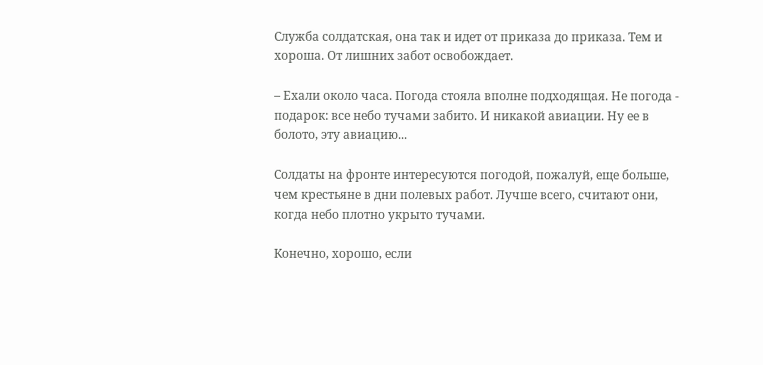Служба солдатская, она так и идет от приказа до приказа. Тем и хороша. От лишних забот освобождает.

– Ехали около часа. Погода стояла вполне подходящая. Не погода - подарок: все небо тучами забито. И никакой авиации. Ну ее в болото, эту авиацию...

Солдаты на фронте интересуются погодой, пожалуй, еще больше, чем крестьяне в дни полевых работ. Лучше всего, считают они, когда небо плотно укрыто тучами.

Конечно, хорошо, если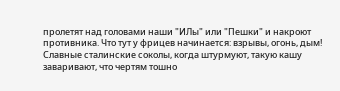пролетят над головами наши "ИЛы" или "Пешки" и накроют противника. Что тут у фрицев начинается: взрывы, огонь, дым! Славные сталинские соколы, когда штурмуют, такую кашу заваривают, что чертям тошно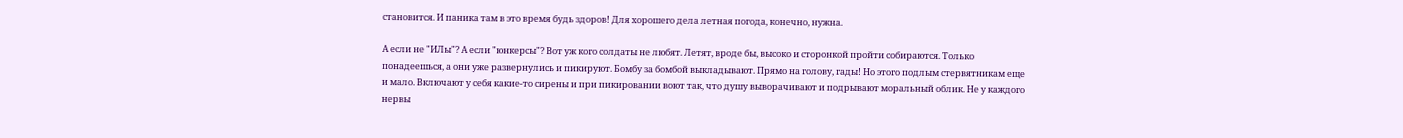становится. И паника там в это время будь здоров! Для хорошего дела летная погода, конечно, нужна.

А если не "ИЛы"? А если "юнкерсы"? Вот уж кого солдаты не любят. Летят, вроде бы, высоко и сторонкой пройти собираются. Только понадеешься, а они уже развернулись и пикируют. Бомбу за бомбой выкладывают. Прямо на голову, гады! Но этого подлым стервятникам еще и мало. Включают у себя какие-то сирены и при пикировании воют так, что душу выворачивают и подрывают моральный облик. Не у каждого нервы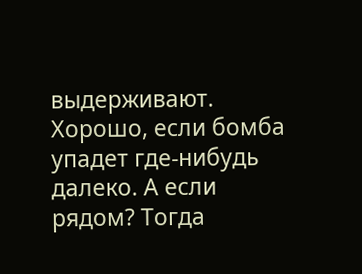выдерживают. Хорошо, если бомба упадет где-нибудь далеко. А если рядом? Тогда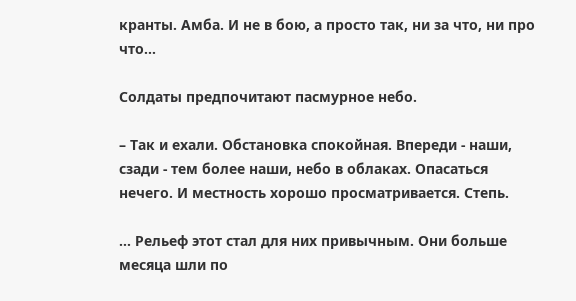кранты. Амба. И не в бою, а просто так, ни за что, ни про что...

Солдаты предпочитают пасмурное небо.

– Так и ехали. Обстановка спокойная. Впереди - наши, сзади - тем более наши, небо в облаках. Опасаться нечего. И местность хорошо просматривается. Степь.

... Рельеф этот стал для них привычным. Они больше месяца шли по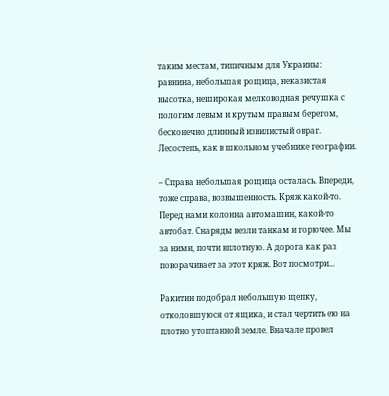таким местам, типичным для Украины: равнина, небольшая рощица, неказистая высотка, неширокая мелководная речушка с пологим левым и крутым правым берегом, бесконечно длинный извилистый овраг. Лесостепь, как в школьном учебнике географии.

– Справа небольшая рощица осталась. Впереди, тоже справа, возвышенность. Кряж какой-то. Перед нами колонна автомашин, какой-то автобат. Снаряды везли танкам и горючее. Мы за ними, почти вплотную. А дорога как раз поворачивает за этот кряж. Вот посмотри...

Ракитин подобрал небольшую щепку, отколовшуюся от ящика, и стал чертить ею на плотно утоптанной земле. Вначале провел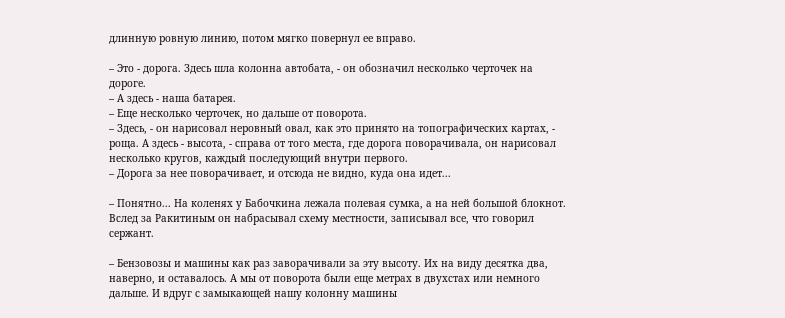длинную ровную линию, потом мягко повернул ее вправо.

– Это - дорога. Здесь шла колонна автобата, - он обозначил несколько черточек на дороге.
– А здесь - наша батарея.
– Еще несколько черточек, но дальше от поворота.
– Здесь, - он нарисовал неровный овал, как это принято на топографических картах, - роща. А здесь - высота, - справа от того места, где дорога поворачивала, он нарисовал несколько кругов, каждый последующий внутри первого.
– Дорога за нее поворачивает, и отсюда не видно, куда она идет...

– Понятно... На коленях у Бабочкина лежала полевая сумка, а на ней большой блокнот. Вслед за Ракитиным он набрасывал схему местности, записывал все, что говорил сержант.

– Бензовозы и машины как раз заворачивали за эту высоту. Их на виду десятка два, наверно, и оставалось. А мы от поворота были еще метрах в двухстах или немного дальше. И вдруг с замыкающей нашу колонну машины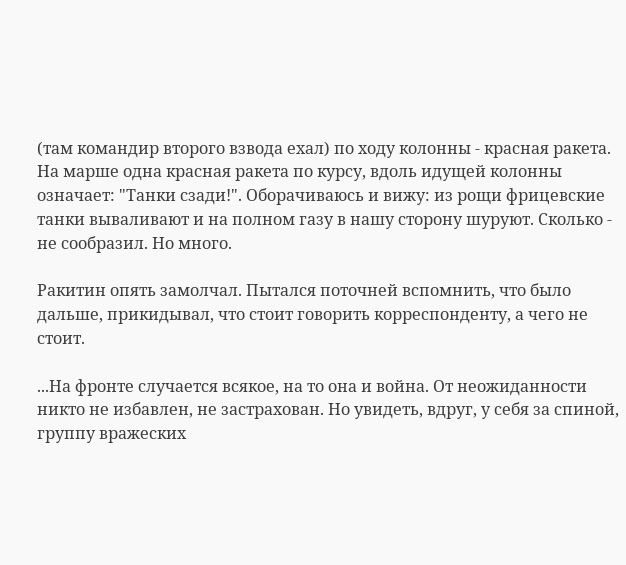(там командир второго взвода ехал) по ходу колонны - красная ракета. На марше одна красная ракета по курсу, вдоль идущей колонны означает: "Танки сзади!". Оборачиваюсь и вижу: из рощи фрицевские танки вываливают и на полном газу в нашу сторону шуруют. Сколько - не сообразил. Но много.

Ракитин опять замолчал. Пытался поточней вспомнить, что было дальше, прикидывал, что стоит говорить корреспонденту, а чего не стоит.

...На фронте случается всякое, на то она и война. От неожиданности никто не избавлен, не застрахован. Но увидеть, вдруг, у себя за спиной, группу вражеских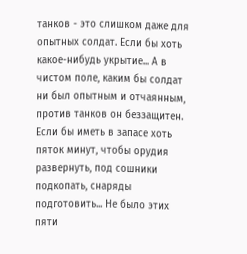танков - это слишком даже для опытных солдат. Если бы хоть какое-нибудь укрытие... А в чистом поле, каким бы солдат ни был опытным и отчаянным, против танков он беззащитен. Если бы иметь в запасе хоть пяток минут, чтобы орудия развернуть, под сошники подкопать, снаряды подготовить... Не было этих пяти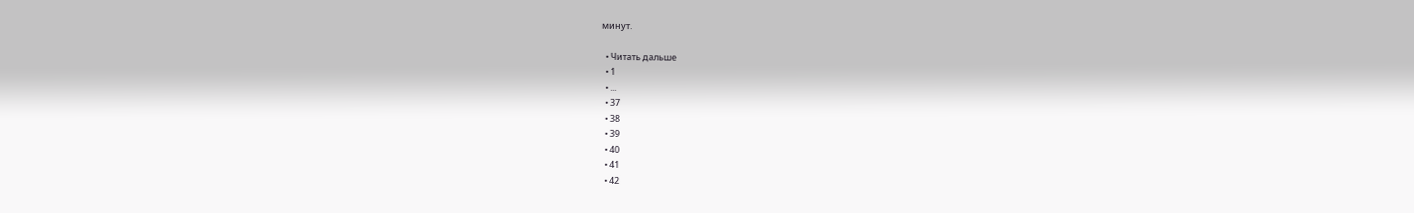минут.

  • Читать дальше
  • 1
  • ...
  • 37
  • 38
  • 39
  • 40
  • 41
  • 42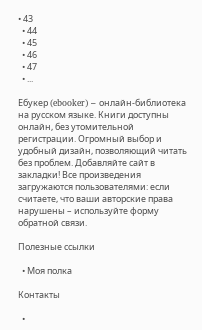• 43
  • 44
  • 45
  • 46
  • 47
  • ...

Ебукер (ebooker) – онлайн-библиотека на русском языке. Книги доступны онлайн, без утомительной регистрации. Огромный выбор и удобный дизайн, позволяющий читать без проблем. Добавляйте сайт в закладки! Все произведения загружаются пользователями: если считаете, что ваши авторские права нарушены – используйте форму обратной связи.

Полезные ссылки

  • Моя полка

Контакты

  •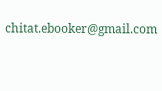chitat.ebooker@gmail.com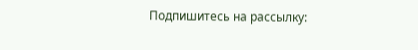Подпишитесь на рассылку: